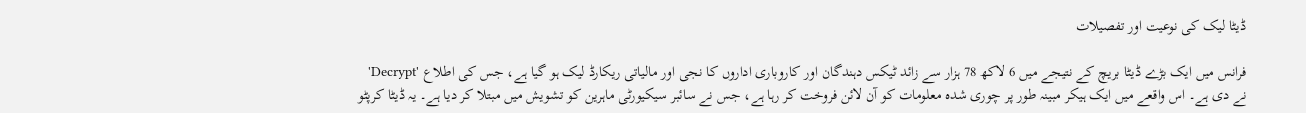ڈیٹا لیک کی نوعیت اور تفصیلات

فرانس میں ایک بڑے ڈیٹا بریچ کے نتیجے میں 6 لاکھ 78 ہزار سے زائد ٹیکس دہندگان اور کاروباری اداروں کا نجی اور مالیاتی ریکارڈ لیک ہو گیا ہے، جس کی اطلاع 'Decrypt' نے دی ہے۔ اس واقعے میں ایک ہیکر مبینہ طور پر چوری شدہ معلومات کو آن لائن فروخت کر رہا ہے، جس نے سائبر سیکیورٹی ماہرین کو تشویش میں مبتلا کر دیا ہے۔ یہ ڈیٹا کرپٹو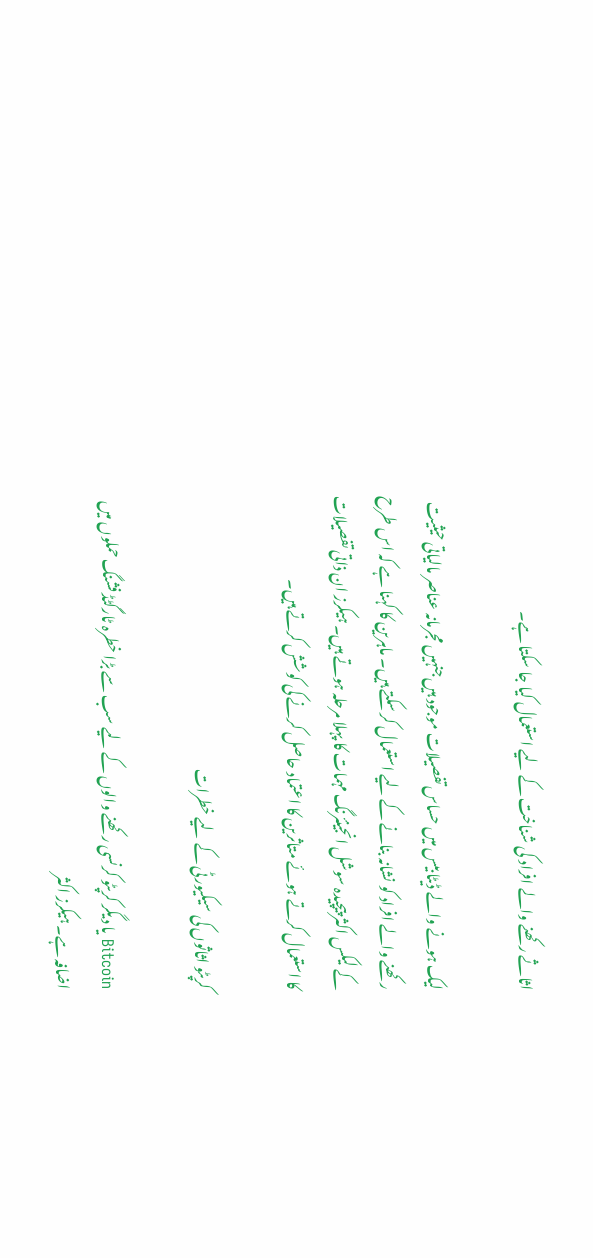اثاثے رکھنے والے افراد کی شناخت کے لیے استعمال کیا جا سکتا ہے۔

لیک ہونے والے ڈیٹا بیس میں حساس تفصیلات موجود ہیں جنہیں مجرمانہ عناصر مالیاتی حیثیت رکھنے والے افراد کو نشانہ بنانے کے لیے استعمال کر سکتے ہیں۔ ماہرین کا کہنا ہے کہ اس طرح کے لیکس اکثر پیچیدہ سوشل انجینئرنگ مہمات کا پہلا مرحلہ ہوتے ہیں۔ ہیکرز ان ذاتی تفصیلات کا استعمال کرتے ہوئے متاثرین کا اعتماد حاصل کرنے کی کوشش کرتے ہیں۔

کرپٹو اثاثوں کی سیکیورٹی کے لیے خطرات

Bitcoin یا دیگر کرپٹو کرنسی رکھنے والوں کے لیے سب سے بڑا خطرہ ٹارگٹڈ فشنگ حملوں میں اضافہ ہے۔ ہیکرز اکثر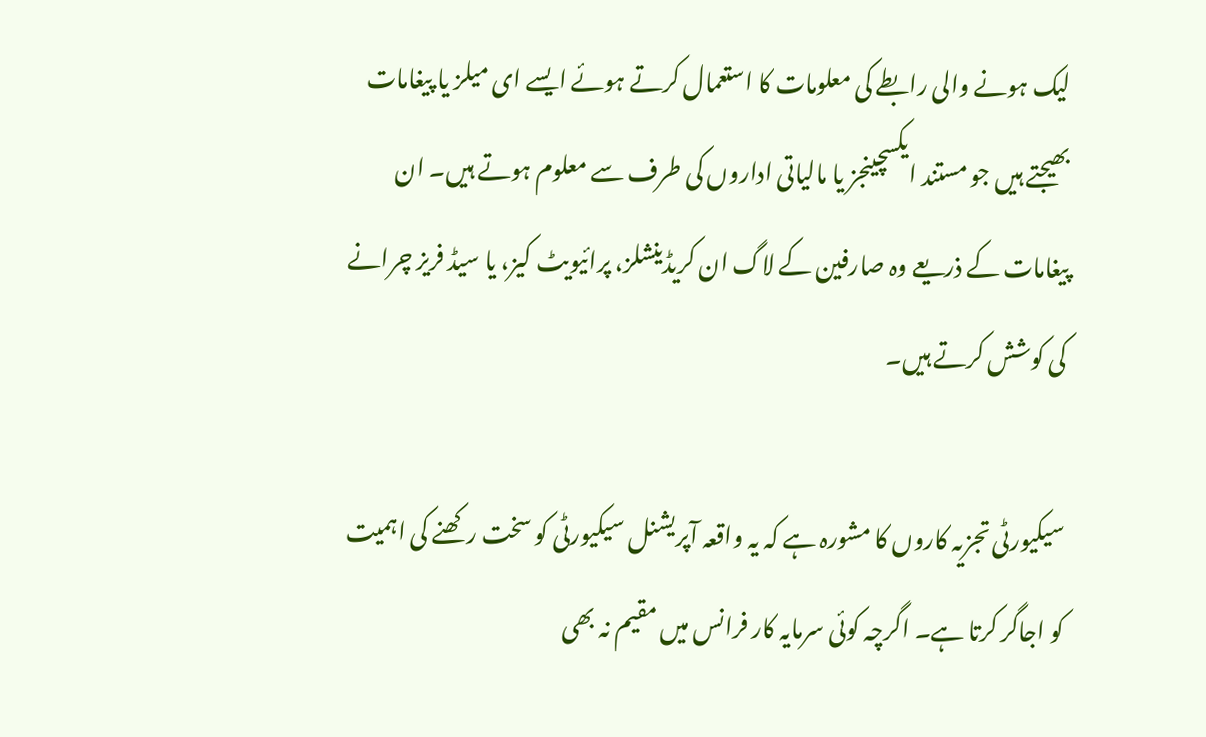لیک ہونے والی رابطے کی معلومات کا استعمال کرتے ہوئے ایسے ای میلز یا پیغامات بھیجتے ہیں جو مستند ایکسچینجز یا مالیاتی اداروں کی طرف سے معلوم ہوتے ہیں۔ ان پیغامات کے ذریعے وہ صارفین کے لاگ ان کریڈینشلز، پرائیویٹ کیز، یا سیڈ فریز چرانے کی کوشش کرتے ہیں۔

سیکیورٹی تجزیہ کاروں کا مشورہ ہے کہ یہ واقعہ آپریشنل سیکیورٹی کو سخت رکھنے کی اہمیت کو اجاگر کرتا ہے۔ اگرچہ کوئی سرمایہ کار فرانس میں مقیم نہ بھی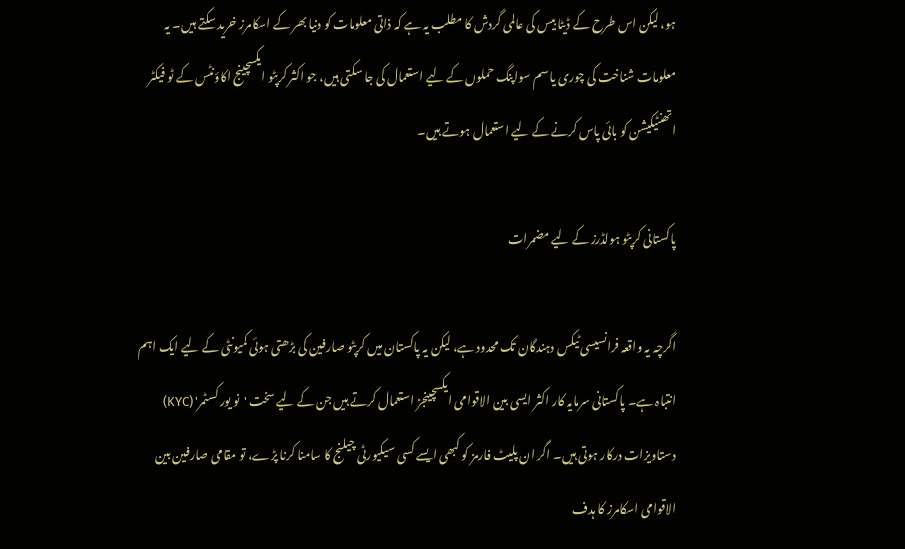ہو، لیکن اس طرح کے ڈیٹا بیس کی عالمی گردش کا مطلب یہ ہے کہ ذاتی معلومات کو دنیا بھر کے اسکامرز خرید سکتے ہیں۔ یہ معلومات شناخت کی چوری یا سم سواپنگ حملوں کے لیے استعمال کی جا سکتی ہیں، جو اکثر کرپٹو ایکسچینج اکاؤنٹس کے ٹو فیکٹر اتھنٹیکیشن کو بائی پاس کرنے کے لیے استعمال ہوتے ہیں۔

پاکستانی کرپٹو ہولڈرز کے لیے مضمرات

اگرچہ یہ واقعہ فرانسیسی ٹیکس دہندگان تک محدود ہے، لیکن یہ پاکستان میں کرپٹو صارفین کی بڑھتی ہوئی کمیونٹی کے لیے ایک اہم انتباہ ہے۔ پاکستانی سرمایہ کار اکثر ایسی بین الاقوامی ایکسچینجز استعمال کرتے ہیں جن کے لیے سخت 'نو یور کسٹمر' (KYC) دستاویزات درکار ہوتی ہیں۔ اگر ان پلیٹ فارمز کو کبھی ایسے کسی سیکیورٹی چیلنج کا سامنا کرنا پڑے، تو مقامی صارفین بین الاقوامی اسکامرز کا ہدف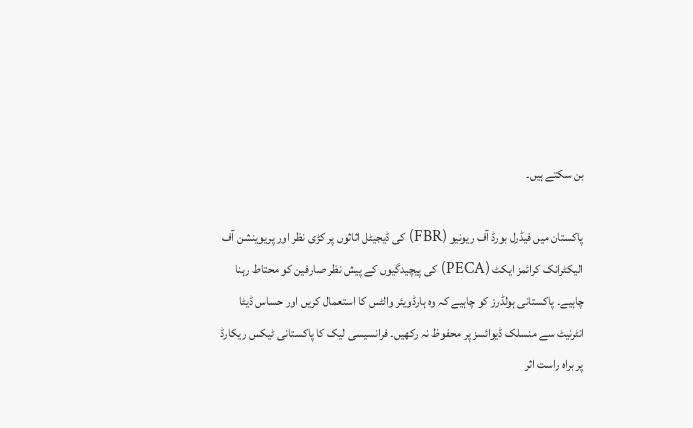بن سکتے ہیں۔

پاکستان میں فیڈرل بورڈ آف ریونیو (FBR) کی ڈیجیٹل اثاثوں پر کڑی نظر اور پریوینشن آف الیکٹرانک کرائمز ایکٹ (PECA) کی پیچیدگیوں کے پیش نظر صارفین کو محتاط رہنا چاہیے۔ پاکستانی ہولڈرز کو چاہیے کہ وہ ہارڈویئر والٹس کا استعمال کریں اور حساس ڈیٹا انٹرنیٹ سے منسلک ڈیوائسز پر محفوظ نہ رکھیں۔ فرانسیسی لیک کا پاکستانی ٹیکس ریکارڈ پر براہ راست اثر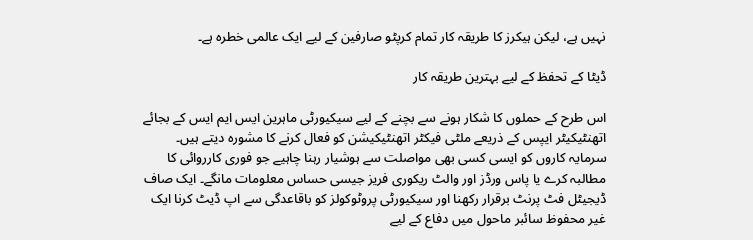نہیں ہے، لیکن ہیکرز کا طریقہ کار تمام کرپٹو صارفین کے لیے ایک عالمی خطرہ ہے۔

ڈیٹا کے تحفظ کے لیے بہترین طریقہ کار

اس طرح کے حملوں کا شکار ہونے سے بچنے کے لیے سیکیورٹی ماہرین ایس ایم ایس کے بجائے اتھنٹیکیٹر ایپس کے ذریعے ملٹی فیکٹر اتھنٹیکیشن کو فعال کرنے کا مشورہ دیتے ہیں۔ سرمایہ کاروں کو ایسی کسی بھی مواصلت سے ہوشیار رہنا چاہیے جو فوری کارروائی کا مطالبہ کرے یا پاس ورڈز اور والٹ ریکوری فریز جیسی حساس معلومات مانگے۔ ایک صاف ڈیجیٹل فٹ پرنٹ برقرار رکھنا اور سیکیورٹی پروٹوکولز کو باقاعدگی سے اپ ڈیٹ کرنا ایک غیر محفوظ سائبر ماحول میں دفاع کے لیے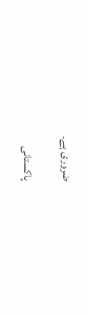ضروری ہے۔

پاکستانی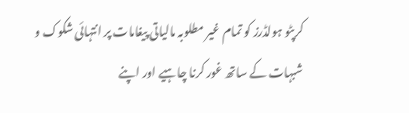کرپٹو ہولڈرز کو تمام غیر مطلوبہ مالیاتی پیغامات پر انتہائی شکوک و شبہات کے ساتھ غور کرنا چاہیے اور اپنے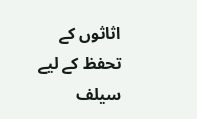اثاثوں کے تحفظ کے لیے سیلف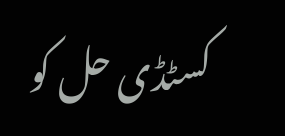کسٹڈی حل کو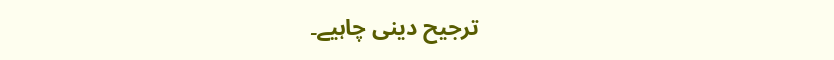ترجیح دینی چاہیے۔